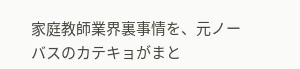家庭教師業界裏事情を、元ノーバスのカテキョがまと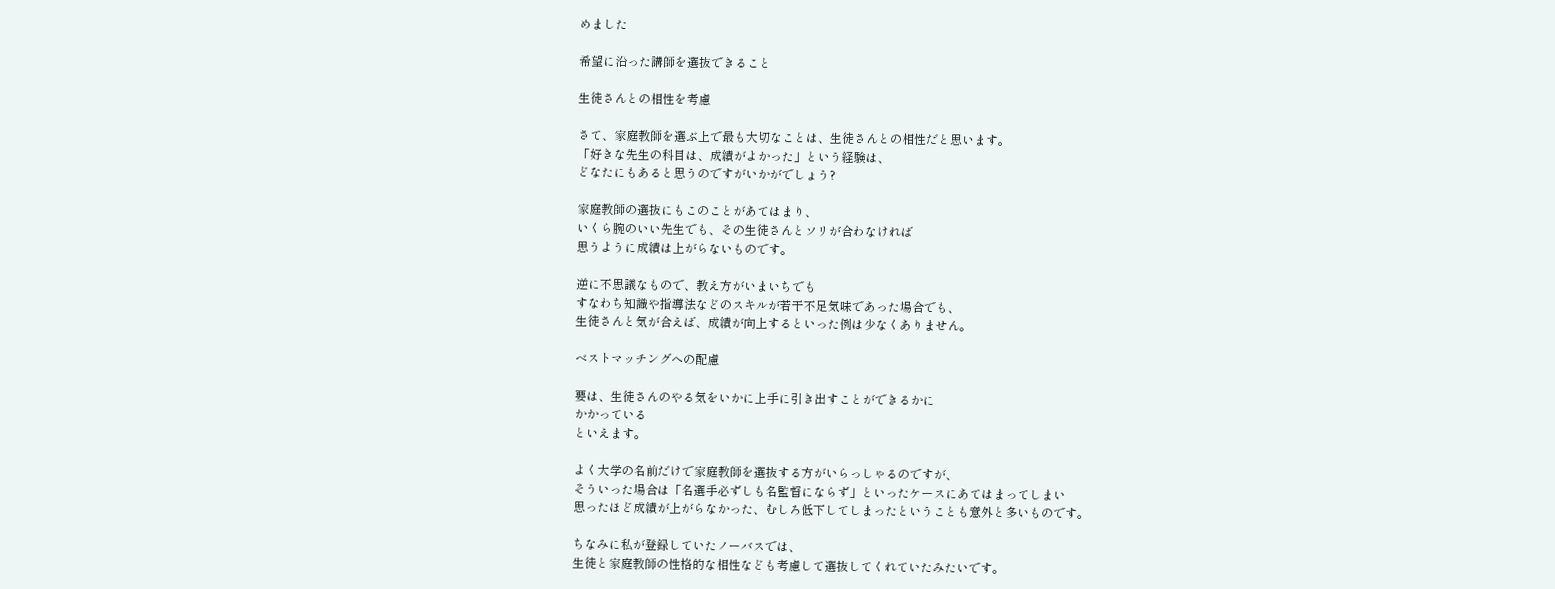めました

希望に沿った講師を選抜できること

生徒さんとの相性を考慮

さて、家庭教師を選ぶ上で最も大切なことは、生徒さんとの相性だと思います。
「好きな先生の科目は、成績がよかった」という経験は、
どなたにもあると思うのですがいかがでしょう?

家庭教師の選抜にもこのことがあてはまり、
いくら腕のいい先生でも、その生徒さんとソリが合わなければ
思うように成績は上がらないものです。

逆に不思議なもので、教え方がいまいちでも
すなわち知識や指導法などのスキルが若干不足気味であった場合でも、
生徒さんと気が合えば、成績が向上するといった例は少なくありません。

ベストマッチングへの配慮

要は、生徒さんのやる気をいかに上手に引き出すことができるかに
かかっている
といえます。

よく大学の名前だけで家庭教師を選抜する方がいらっしゃるのですが、
そういった場合は「名選手必ずしも名監督にならず」といったケースにあてはまってしまい
思ったほど成績が上がらなかった、むしろ低下してしまったということも意外と多いものです。

ちなみに私が登録していたノーバスでは、
生徒と家庭教師の性格的な相性なども考慮して選抜してくれていたみたいです。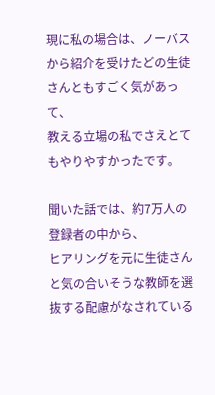現に私の場合は、ノーバスから紹介を受けたどの生徒さんともすごく気があって、
教える立場の私でさえとてもやりやすかったです。

聞いた話では、約7万人の登録者の中から、
ヒアリングを元に生徒さんと気の合いそうな教師を選抜する配慮がなされている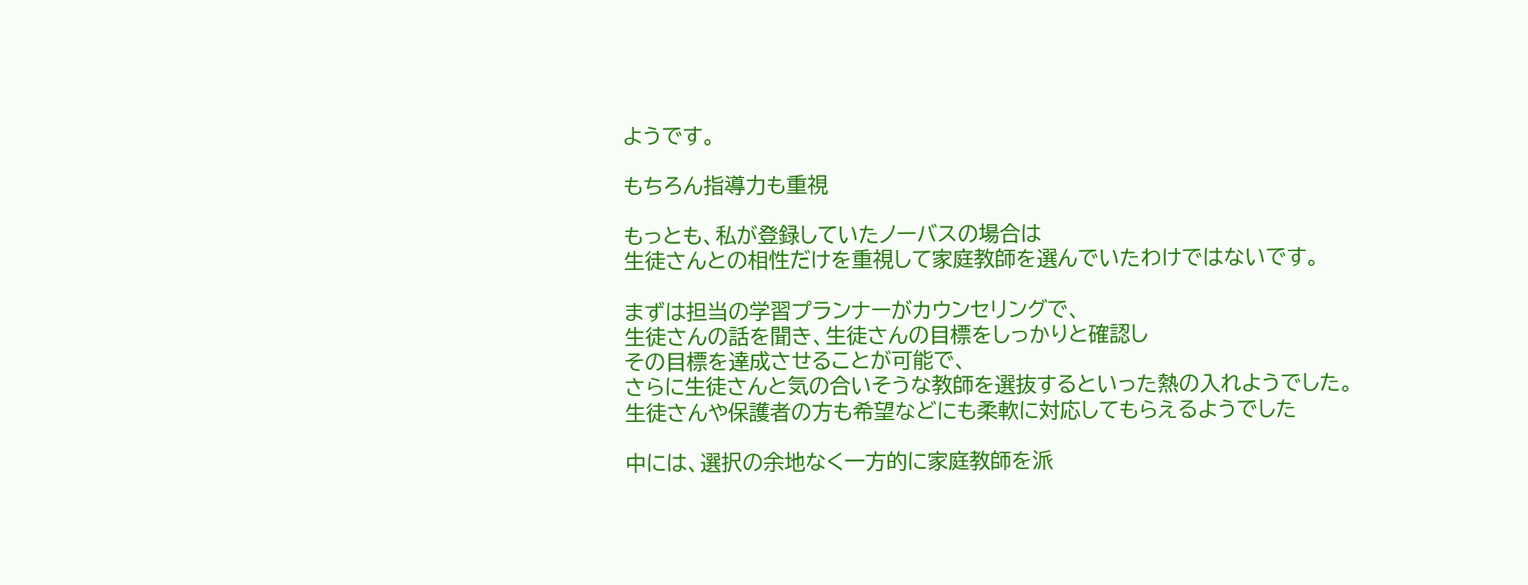ようです。

もちろん指導力も重視

もっとも、私が登録していたノーバスの場合は
生徒さんとの相性だけを重視して家庭教師を選んでいたわけではないです。

まずは担当の学習プランナーがカウンセリングで、
生徒さんの話を聞き、生徒さんの目標をしっかりと確認し
その目標を達成させることが可能で、
さらに生徒さんと気の合いそうな教師を選抜するといった熱の入れようでした。
生徒さんや保護者の方も希望などにも柔軟に対応してもらえるようでした

中には、選択の余地なく一方的に家庭教師を派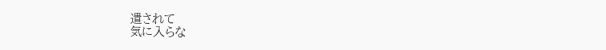遣されて
気に入らな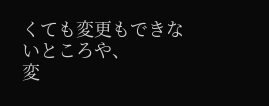くても変更もできないところや、
変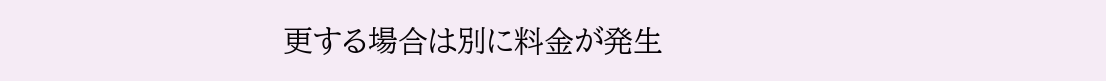更する場合は別に料金が発生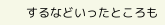するなどいったところも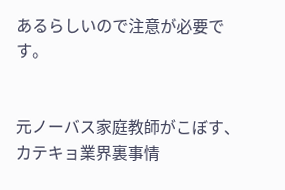あるらしいので注意が必要です。


元ノーバス家庭教師がこぼす、カテキョ業界裏事情